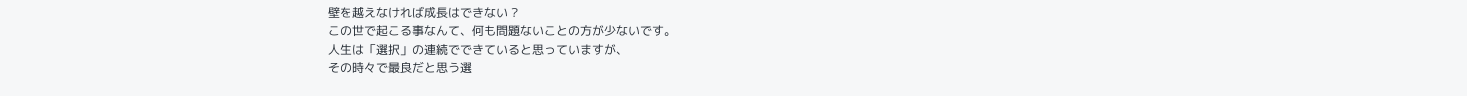壁を越えなければ成長はできない ?
この世で起こる事なんて、何も問題ないことの方が少ないです。
人生は「選択」の連続でできていると思っていますが、
その時々で最良だと思う選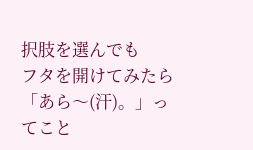択肢を選んでも
フタを開けてみたら「あら〜(汗)。」ってこと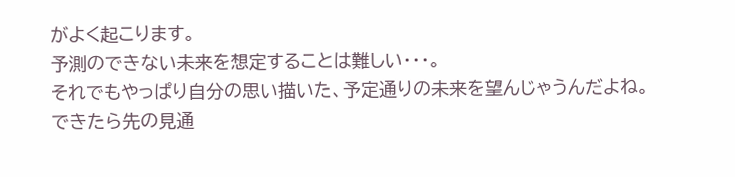がよく起こります。
予測のできない未来を想定することは難しい・・・。
それでもやっぱり自分の思い描いた、予定通りの未来を望んじゃうんだよね。
できたら先の見通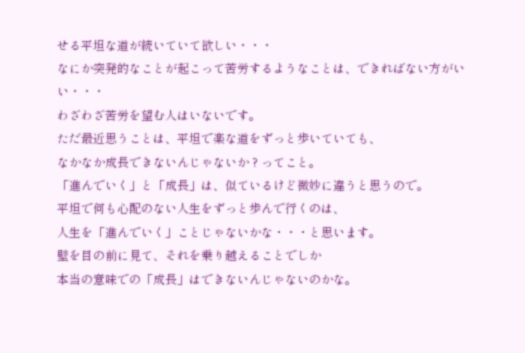せる平坦な道が続いていて欲しい・・・
なにか突発的なことが起こって苦労するようなことは、できればない方がいい・・・
わざわざ苦労を望む人はいないです。
ただ最近思うことは、平坦で楽な道をずっと歩いていても、
なかなか成長できないんじゃないか ? ってこと。
「進んでいく」と「成長」は、似ているけど微妙に違うと思うので。
平坦で何も心配のない人生をずっと歩んで行くのは、
人生を「進んでいく」ことじゃないかな・・・と思います。
壁を目の前に見て、それを乗り越えることでしか
本当の意味での「成長」はできないんじゃないのかな。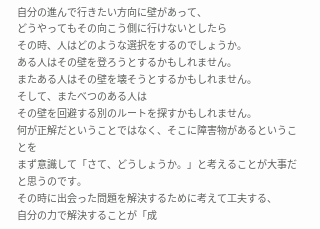自分の進んで行きたい方向に壁があって、
どうやってもその向こう側に行けないとしたら
その時、人はどのような選択をするのでしょうか。
ある人はその壁を登ろうとするかもしれません。
またある人はその壁を壊そうとするかもしれません。
そして、またべつのある人は
その壁を回避する別のルートを探すかもしれません。
何が正解だということではなく、そこに障害物があるということを
まず意識して「さて、どうしょうか。」と考えることが大事だと思うのです。
その時に出会った問題を解決するために考えて工夫する、
自分の力で解決することが「成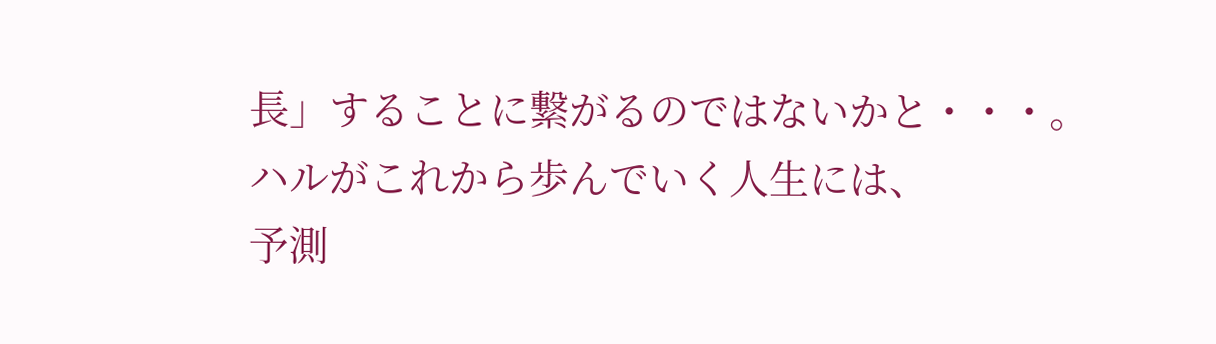長」することに繋がるのではないかと・・・。
ハルがこれから歩んでいく人生には、
予測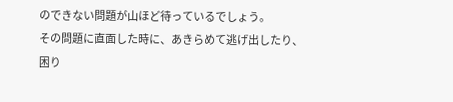のできない問題が山ほど待っているでしょう。
その問題に直面した時に、あきらめて逃げ出したり、
困り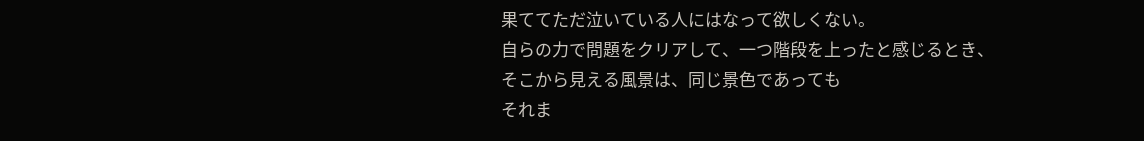果ててただ泣いている人にはなって欲しくない。
自らの力で問題をクリアして、一つ階段を上ったと感じるとき、
そこから見える風景は、同じ景色であっても
それま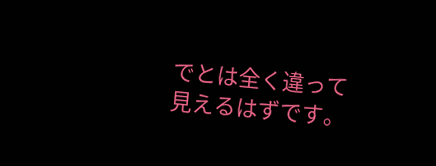でとは全く違って見えるはずです。